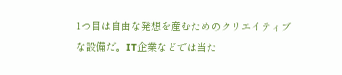1つ目は自由な発想を産むためのクリエイティブな設備だ。IT企業などでは当た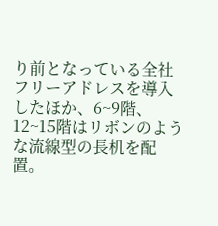り前となっている全社フリーアドレスを導入したほか、6~9階、12~15階はリボンのような流線型の長机を配置。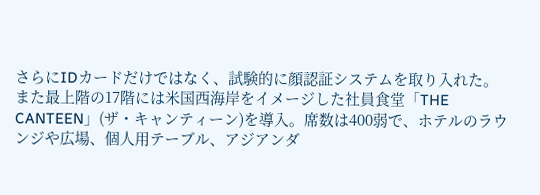さらにIDカードだけではなく、試験的に顔認証システムを取り入れた。
また最上階の17階には米国西海岸をイメージした社員食堂「THE CANTEEN」(ザ・キャンティーン)を導入。席数は400弱で、ホテルのラウンジや広場、個人用テーブル、アジアンダ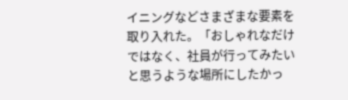イニングなどさまざまな要素を取り入れた。「おしゃれなだけではなく、社員が行ってみたいと思うような場所にしたかっ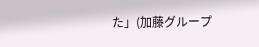た」(加藤グループ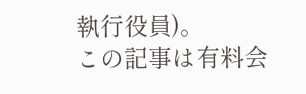執行役員)。
この記事は有料会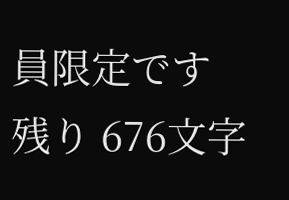員限定です
残り 676文字